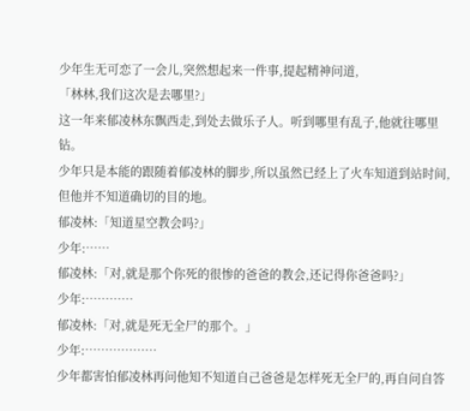少年生无可恋了一会儿,突然想起来一件事,提起精神问道,
「林林,我们这次是去哪里?」
这一年来郁凌林东飘西走,到处去做乐子人。听到哪里有乱子,他就往哪里钻。
少年只是本能的跟随着郁凌林的脚步,所以虽然已经上了火车知道到站时间,但他并不知道确切的目的地。
郁凌林:「知道星空教会吗?」
少年:……
郁凌林:「对,就是那个你死的很惨的爸爸的教会,还记得你爸爸吗?」
少年:…………
郁凌林:「对,就是死无全尸的那个。」
少年:………………
少年都害怕郁凌林再问他知不知道自己爸爸是怎样死无全尸的,再自问自答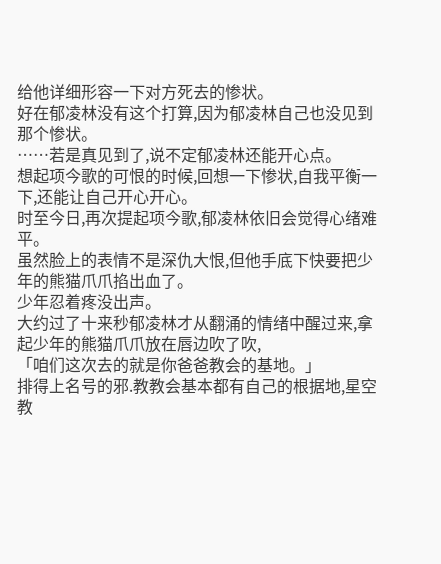给他详细形容一下对方死去的惨状。
好在郁凌林没有这个打算,因为郁凌林自己也没见到那个惨状。
……若是真见到了,说不定郁凌林还能开心点。
想起项今歌的可恨的时候,回想一下惨状,自我平衡一下,还能让自己开心开心。
时至今日,再次提起项今歌,郁凌林依旧会觉得心绪难平。
虽然脸上的表情不是深仇大恨,但他手底下快要把少年的熊猫爪爪掐出血了。
少年忍着疼没出声。
大约过了十来秒郁凌林才从翻涌的情绪中醒过来,拿起少年的熊猫爪爪放在唇边吹了吹,
「咱们这次去的就是你爸爸教会的基地。」
排得上名号的邪.教教会基本都有自己的根据地,星空教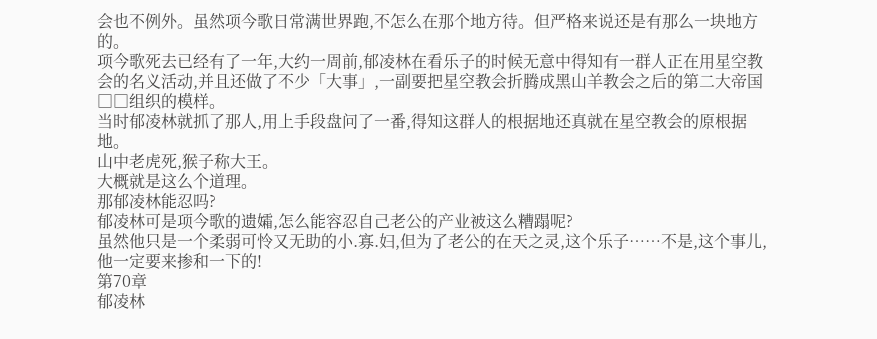会也不例外。虽然项今歌日常满世界跑,不怎么在那个地方待。但严格来说还是有那么一块地方的。
项今歌死去已经有了一年,大约一周前,郁凌林在看乐子的时候无意中得知有一群人正在用星空教会的名义活动,并且还做了不少「大事」,一副要把星空教会折腾成黑山羊教会之后的第二大帝国□□组织的模样。
当时郁凌林就抓了那人,用上手段盘问了一番,得知这群人的根据地还真就在星空教会的原根据地。
山中老虎死,猴子称大王。
大概就是这么个道理。
那郁凌林能忍吗?
郁凌林可是项今歌的遗孀,怎么能容忍自己老公的产业被这么糟蹋呢?
虽然他只是一个柔弱可怜又无助的小.寡.妇,但为了老公的在天之灵,这个乐子……不是,这个事儿,他一定要来掺和一下的!
第70章
郁凌林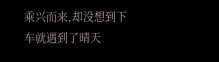乘兴而来,却没想到下车就遇到了晴天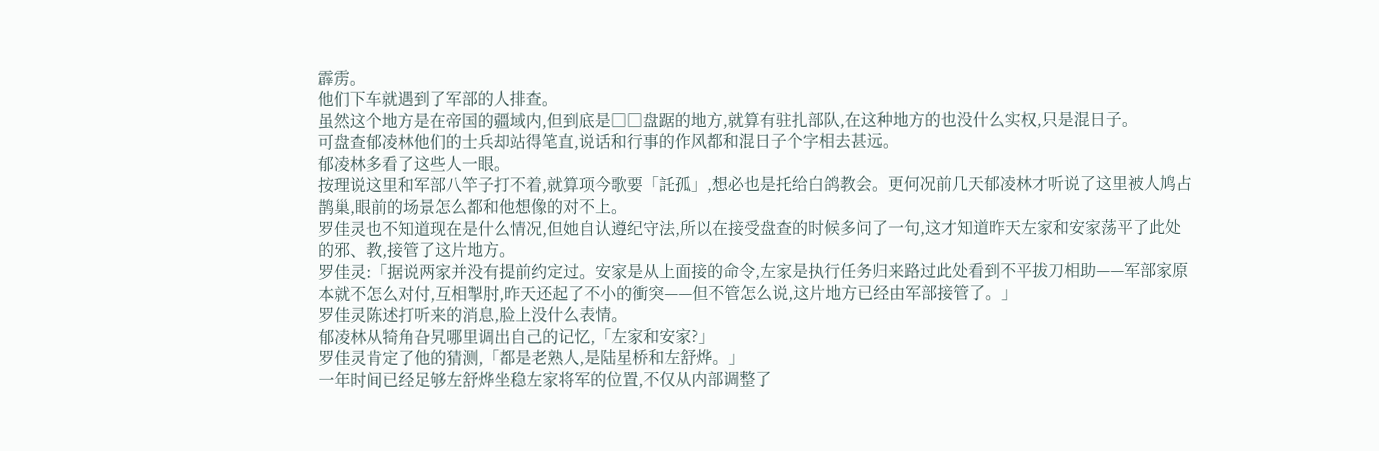霹雳。
他们下车就遇到了军部的人排查。
虽然这个地方是在帝国的疆域内,但到底是□□盘踞的地方,就算有驻扎部队,在这种地方的也没什么实权,只是混日子。
可盘查郁凌林他们的士兵却站得笔直,说话和行事的作风都和混日子个字相去甚远。
郁凌林多看了这些人一眼。
按理说这里和军部八竿子打不着,就算项今歌要「託孤」,想必也是托给白鸽教会。更何况前几天郁凌林才听说了这里被人鸠占鹊巢,眼前的场景怎么都和他想像的对不上。
罗佳灵也不知道现在是什么情况,但她自认遵纪守法,所以在接受盘查的时候多问了一句,这才知道昨天左家和安家荡平了此处的邪、教,接管了这片地方。
罗佳灵:「据说两家并没有提前约定过。安家是从上面接的命令,左家是执行任务归来路过此处看到不平拔刀相助——军部家原本就不怎么对付,互相掣肘,昨天还起了不小的衝突——但不管怎么说,这片地方已经由军部接管了。」
罗佳灵陈述打听来的消息,脸上没什么表情。
郁凌林从犄角旮旯哪里调出自己的记忆,「左家和安家?」
罗佳灵肯定了他的猜测,「都是老熟人,是陆星桥和左舒烨。」
一年时间已经足够左舒烨坐稳左家将军的位置,不仅从内部调整了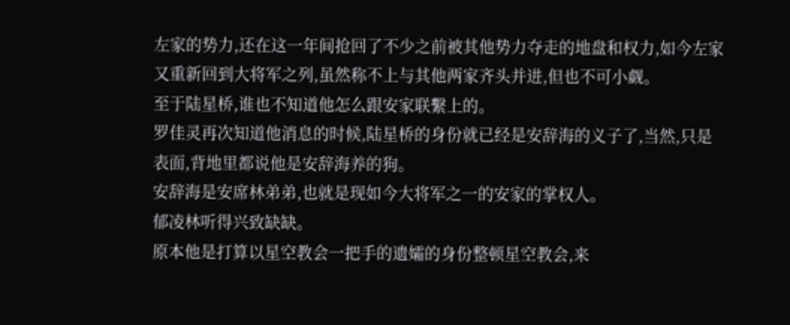左家的势力,还在这一年间抢回了不少之前被其他势力夺走的地盘和权力,如今左家又重新回到大将军之列,虽然称不上与其他两家齐头并进,但也不可小觑。
至于陆星桥,谁也不知道他怎么跟安家联繫上的。
罗佳灵再次知道他消息的时候,陆星桥的身份就已经是安辞海的义子了,当然,只是表面,背地里都说他是安辞海养的狗。
安辞海是安席林弟弟,也就是现如今大将军之一的安家的掌权人。
郁凌林听得兴致缺缺。
原本他是打算以星空教会一把手的遗孀的身份整顿星空教会,来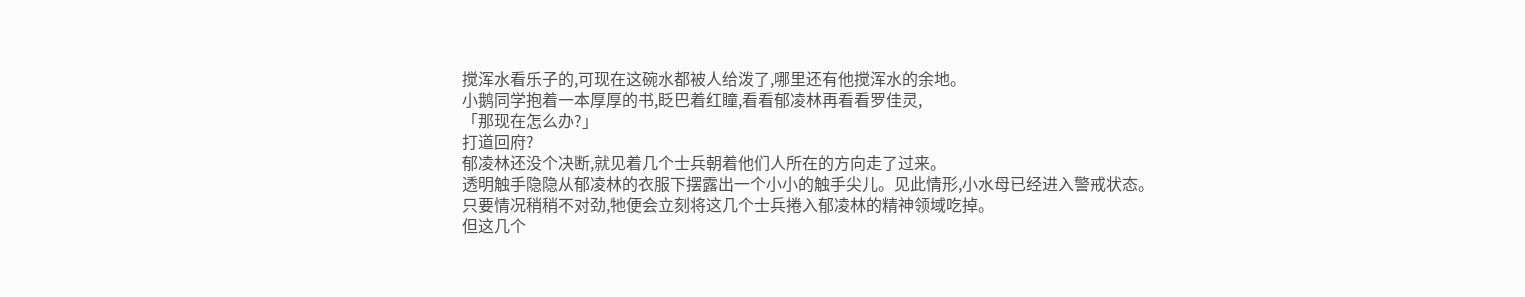搅浑水看乐子的,可现在这碗水都被人给泼了,哪里还有他搅浑水的余地。
小鹅同学抱着一本厚厚的书,眨巴着红瞳,看看郁凌林再看看罗佳灵,
「那现在怎么办?」
打道回府?
郁凌林还没个决断,就见着几个士兵朝着他们人所在的方向走了过来。
透明触手隐隐从郁凌林的衣服下摆露出一个小小的触手尖儿。见此情形,小水母已经进入警戒状态。
只要情况稍稍不对劲,牠便会立刻将这几个士兵捲入郁凌林的精神领域吃掉。
但这几个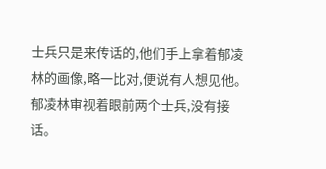士兵只是来传话的,他们手上拿着郁凌林的画像,略一比对,便说有人想见他。
郁凌林审视着眼前两个士兵,没有接话。